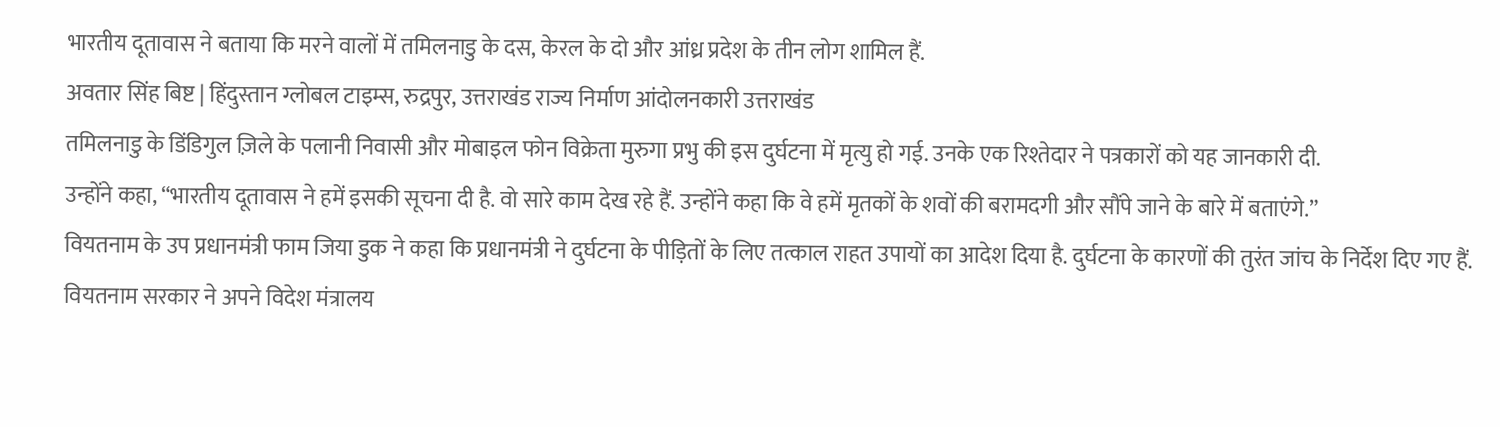भारतीय दूतावास ने बताया कि मरने वालों में तमिलनाडु के दस, केरल के दो और आंध्र प्रदेश के तीन लोग शामिल हैं.
अवतार सिंह बिष्ट | हिंदुस्तान ग्लोबल टाइम्स, रुद्रपुर, उत्तराखंड राज्य निर्माण आंदोलनकारी उत्तराखंड
तमिलनाडु के डिंडिगुल ज़िले के पलानी निवासी और मोबाइल फोन विक्रेता मुरुगा प्रभु की इस दुर्घटना में मृत्यु हो गई. उनके एक रिश्तेदार ने पत्रकारों को यह जानकारी दी.
उन्होंने कहा, “भारतीय दूतावास ने हमें इसकी सूचना दी है. वो सारे काम देख रहे हैं. उन्होंने कहा कि वे हमें मृतकों के शवों की बरामदगी और सौंपे जाने के बारे में बताएंगे.”
वियतनाम के उप प्रधानमंत्री फाम जिया डुक ने कहा कि प्रधानमंत्री ने दुर्घटना के पीड़ितों के लिए तत्काल राहत उपायों का आदेश दिया है. दुर्घटना के कारणों की तुरंत जांच के निर्देश दिए गए हैं.
वियतनाम सरकार ने अपने विदेश मंत्रालय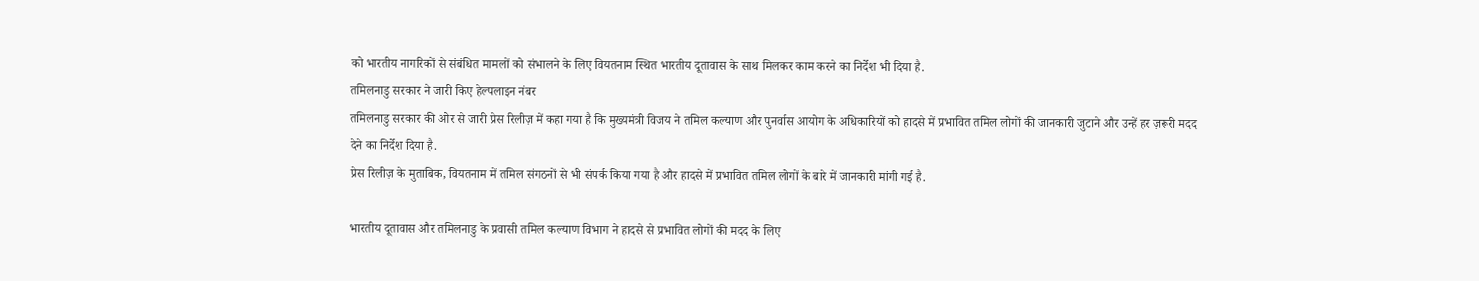को भारतीय नागरिकों से संबंधित मामलों को संभालने के लिए वियतनाम स्थित भारतीय दूतावास के साथ मिलकर काम करने का निर्देश भी दिया है.
तमिलनाडु सरकार ने जारी किए हेल्पलाइन नंबर
तमिलनाडु सरकार की ओर से जारी प्रेस रिलीज़ में कहा गया है कि मुख्यमंत्री विजय ने तमिल कल्याण और पुनर्वास आयोग के अधिकारियों को हादसे में प्रभावित तमिल लोगों की जानकारी जुटाने और उन्हें हर ज़रूरी मदद देने का निर्देश दिया है.
प्रेस रिलीज़ के मुताबिक, वियतनाम में तमिल संगठनों से भी संपर्क किया गया है और हादसे में प्रभावित तमिल लोगों के बारे में जानकारी मांगी गई है.

भारतीय दूतावास और तमिलनाडु के प्रवासी तमिल कल्याण विभाग ने हादसे से प्रभावित लोगों की मदद के लिए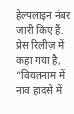हेल्पलाइन नंबर जारी किए हैं.
प्रेस रिलीज़ में कहा गया है, “वियतनाम में नाव हादसे में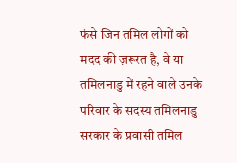फंसे जिन तमिल लोगों को मदद की ज़रूरत है, वे या तमिलनाडु में रहने वाले उनके परिवार के सदस्य तमिलनाडु सरकार के प्रवासी तमिल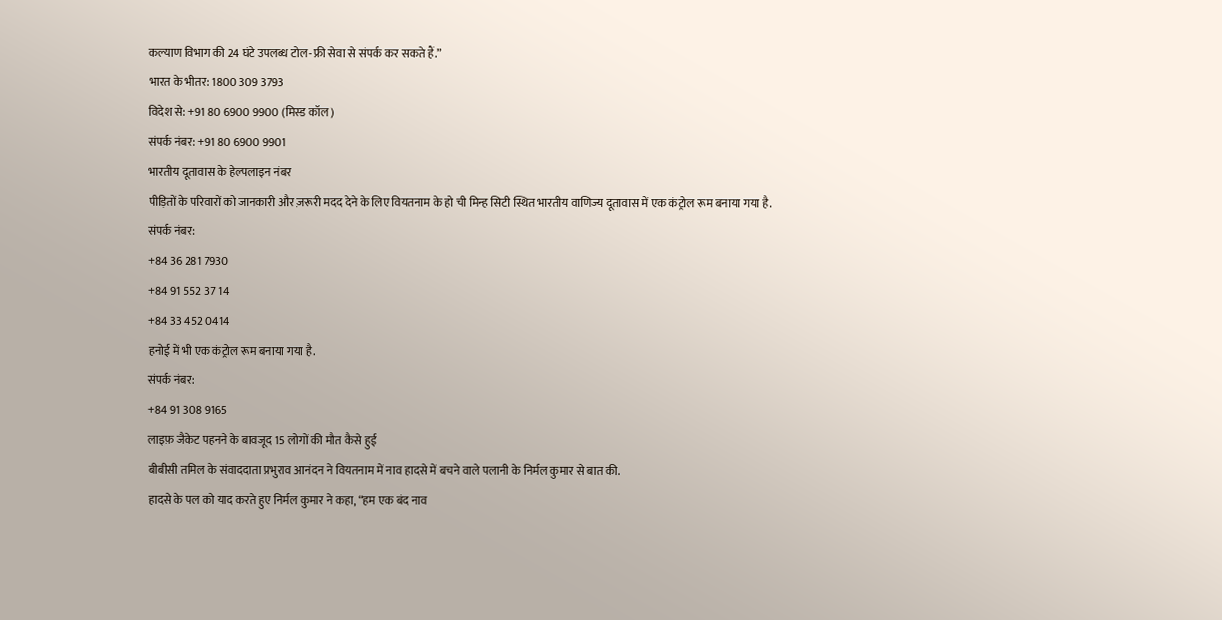कल्याण विभाग की 24 घंटे उपलब्ध टोल-फ्री सेवा से संपर्क कर सकते हैं.”
भारत के भीतर: 1800 309 3793
विदेश से: +91 80 6900 9900 (मिस्ड कॉल)
संपर्क नंबर: +91 80 6900 9901
भारतीय दूतावास के हेल्पलाइन नंबर
पीड़ितों के परिवारों को जानकारी और ज़रूरी मदद देने के लिए वियतनाम के हो ची मिन्ह सिटी स्थित भारतीय वाणिज्य दूतावास में एक कंट्रोल रूम बनाया गया है.
संपर्क नंबर:
+84 36 281 7930
+84 91 552 37 14
+84 33 452 0414
हनोई में भी एक कंट्रोल रूम बनाया गया है.
संपर्क नंबर:
+84 91 308 9165
लाइफ़ जैकेट पहनने के बावजूद 15 लोगों की मौत कैसे हुई
बीबीसी तमिल के संवाददाता प्रभुराव आनंदन ने वियतनाम में नाव हादसे में बचने वाले पलानी के निर्मल कुमार से बात की.
हादसे के पल को याद करते हुए निर्मल कुमार ने कहा, “हम एक बंद नाव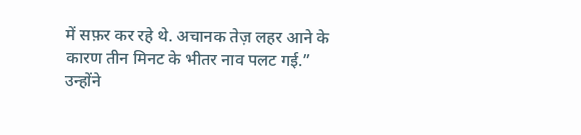में सफ़र कर रहे थे. अचानक तेज़ लहर आने के कारण तीन मिनट के भीतर नाव पलट गई.”
उन्होंने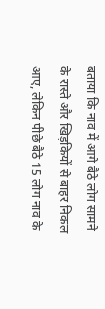बताया कि नाव में आगे बैठे लोग सामने के रास्ते और खिड़कियों से बाहर निकल आए, लेकिन पीछे बैठे 15 लोग नाव के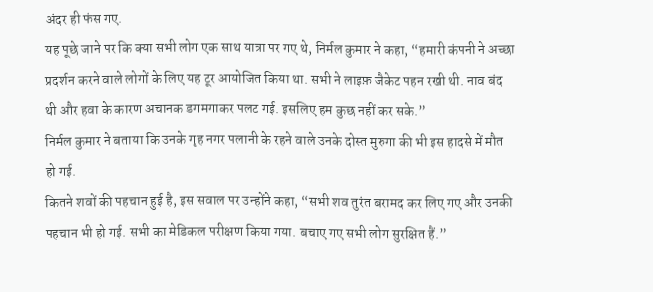अंदर ही फंस गए.
यह पूछे जाने पर कि क्या सभी लोग एक साथ यात्रा पर गए थे, निर्मल कुमार ने कहा, “हमारी कंपनी ने अच्छा प्रदर्शन करने वाले लोगों के लिए यह टूर आयोजित किया था. सभी ने लाइफ़ जैकेट पहन रखी थी. नाव बंद थी और हवा के कारण अचानक डगमगाकर पलट गई. इसलिए हम कुछ नहीं कर सके.”
निर्मल कुमार ने बताया कि उनके गृह नगर पलानी के रहने वाले उनके दोस्त मुरुगा की भी इस हादसे में मौत हो गई.
कितने शवों की पहचान हुई है, इस सवाल पर उन्होंने कहा, “सभी शव तुरंत बरामद कर लिए गए और उनकी पहचान भी हो गई. सभी का मेडिकल परीक्षण किया गया. बचाए गए सभी लोग सुरक्षित हैं.”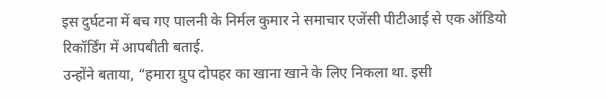इस दुर्घटना में बच गए पालनी के निर्मल कुमार ने समाचार एजेंसी पीटीआई से एक ऑडियो रिकॉर्डिंग में आपबीती बताई.
उन्होंने बताया, “हमारा ग्रुप दोपहर का खाना खाने के लिए निकला था. इसी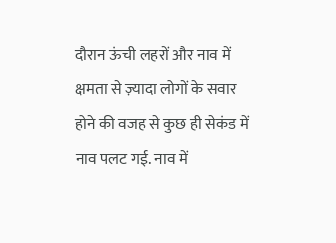दौरान ऊंची लहरों और नाव में क्षमता से ज़्यादा लोगों के सवार होने की वजह से कुछ ही सेकंड में नाव पलट गई. नाव में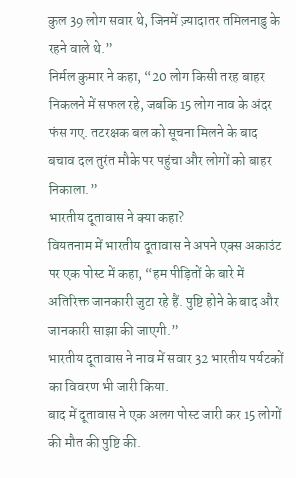कुल 39 लोग सवार थे, जिनमें ज़्यादातर तमिलनाडु के रहने वाले थे.”
निर्मल कुमार ने कहा, “20 लोग किसी तरह बाहर निकलने में सफल रहे, जबकि 15 लोग नाव के अंदर फंस गए. तटरक्षक बल को सूचना मिलने के बाद बचाव दल तुरंत मौके पर पहुंचा और लोगों को बाहर निकाला.”
भारतीय दूतावास ने क्या कहा?
वियतनाम में भारतीय दूतावास ने अपने एक्स अकाउंट पर एक पोस्ट में कहा, “हम पीड़ितों के बारे में अतिरिक्त जानकारी जुटा रहे हैं. पुष्टि होने के बाद और जानकारी साझा की जाएगी.”
भारतीय दूतावास ने नाव में सवार 32 भारतीय पर्यटकों का विवरण भी जारी किया.
बाद में दूतावास ने एक अलग पोस्ट जारी कर 15 लोगों की मौत की पुष्टि की.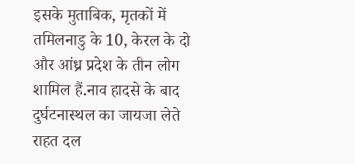इसके मुताबिक, मृतकों में तमिलनाडु के 10, केरल के दो और आंध्र प्रदेश के तीन लोग शामिल हैं.नाव हादसे के बाद दुर्घटनास्थल का जायजा लेते राहत दल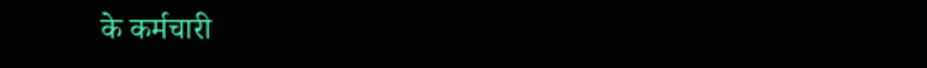के कर्मचारी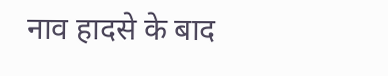नाव हादसे के बाद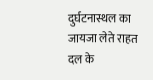दुर्घटनास्थल का जायजा लेते राहत दल के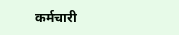कर्मचारी